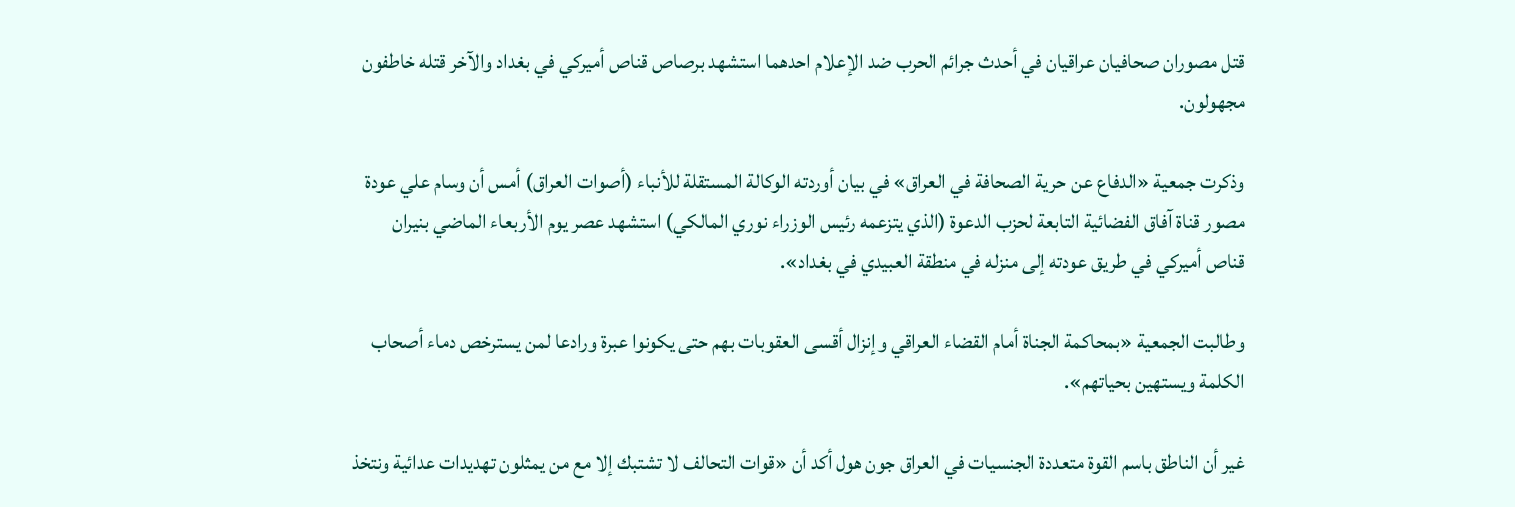قتل مصوران صحافيان عراقيان في أحدث جرائم الحرب ضد الإعلام احدهما استشهد برصاص قناص أميركي في بغداد والآخر قتله خاطفون مجهولون.

وذكرت جمعية «الدفاع عن حرية الصحافة في العراق» في بيان أوردته الوكالة المستقلة للأنباء (أصوات العراق) أمس أن وسام علي عودة مصور قناة آفاق الفضائية التابعة لحزب الدعوة (الذي يتزعمه رئيس الوزراء نوري المالكي) استشهد عصر يوم الأربعاء الماضي بنيران قناص أميركي في طريق عودته إلى منزله في منطقة العبيدي في بغداد».

وطالبت الجمعية «بمحاكمة الجناة أمام القضاء العراقي وإنزال أقسى العقوبات بهم حتى يكونوا عبرة ورادعا لمن يسترخص دماء أصحاب الكلمة ويستهين بحياتهم».

غير أن الناطق باسم القوة متعددة الجنسيات في العراق جون هول أكد أن «قوات التحالف لا تشتبك إلا مع من يمثلون تهديدات عدائية ونتخذ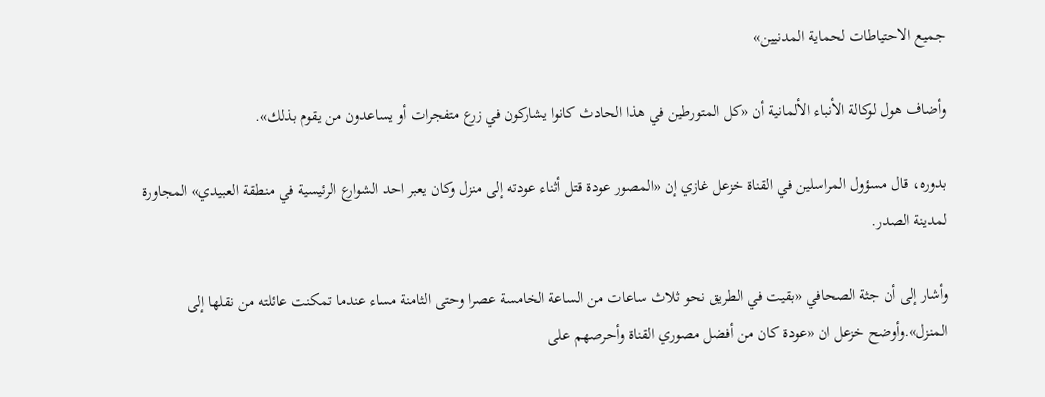جميع الاحتياطات لحماية المدنيين»

وأضاف هول لوكالة الأنباء الألمانية أن «كل المتورطين في هذا الحادث كانوا يشاركون في زرع متفجرات أو يساعدون من يقوم بذلك».

بدوره، قال مسؤول المراسلين في القناة خزعل غازي إن «المصور عودة قتل أثناء عودته إلى منزل وكان يعبر احد الشوارع الرئيسية في منطقة العبيدي» المجاورة لمدينة الصدر.

وأشار إلى أن جثة الصحافي «بقيت في الطريق نحو ثلاث ساعات من الساعة الخامسة عصرا وحتى الثامنة مساء عندما تمكنت عائلته من نقلها إلى المنزل».وأوضح خزعل ان «عودة كان من أفضل مصوري القناة وأحرصهم على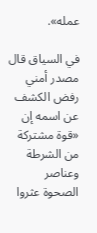عمله».

في السياق قال مصدر أمني رفض الكشف عن اسمه إن «قوة مشتركة من الشرطة وعناصر الصحوة عثروا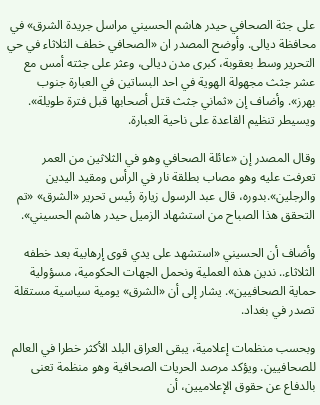على جثة الصحافي حيدر هاشم الحسيني مراسل جريدة الشرق» في محافظة ديالى. وأوضح المصدر ان «الصحافي خطف الثلاثاء في حي التحرير وسط بعقوبة، كبرى مدن ديالى، وعثر على جثته أمس مع عشر جثث مجهولة الهوية في احد البساتين في العبارة جنوب بهرز». وأضاف إن «ثماني جثث قتل أصحابها قبل فترة طويلة». ويسيطر تنظيم القاعدة على ناحية العبارة.

وقال المصدر إن «عائلة الصحافي وهو في الثلاثين من العمر تعرفت عليه وهو مصاب بطلقة نار في الرأس ومقيد اليدين والرجلين».بدوره، قال عبد الرسول زيارة رئيس تحرير «الشرق» «تم التحقق هذا الصباح من استشهاد الزميل حيدر هاشم الحسيني».

وأضاف أن الحسيني «استشهد على يدي قوى إرهابية بعد خطفه الثلاثاء.. ندين هذه العملية ونحمل الجهات الحكومية، مسؤولية حماية الصحافيين». يشار إلى أن «الشرق» يومية سياسية مستقلة تصدر في بغداد.

وبحسب منظمات إعلامية، يبقى العراق البلد الأكثر خطرا في العالم للصحافيين. ويؤكد مرصد الحريات الصحافية وهو منظمة تعنى بالدفاع عن حقوق الإعلاميين، أن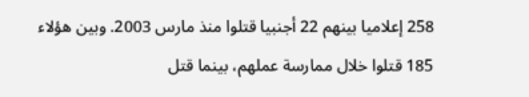258 إعلاميا بينهم 22 أجنبيا قتلوا منذ مارس 2003. وبين هؤلاء 185 قتلوا خلال ممارسة عملهم، بينما قتل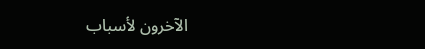الآخرون لأسباب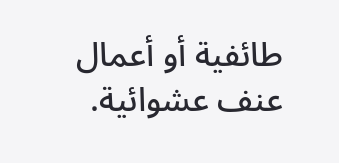طائفية أو أعمال عنف عشوائية.